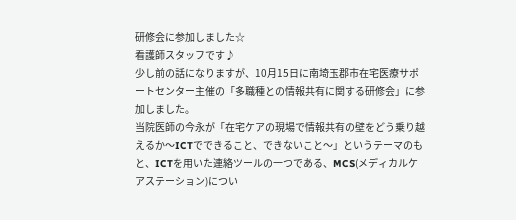研修会に参加しました☆
看護師スタッフです♪
少し前の話になりますが、10月15日に南埼玉郡市在宅医療サポートセンター主催の「多職種との情報共有に関する研修会」に参加しました。
当院医師の今永が「在宅ケアの現場で情報共有の壁をどう乗り越えるか〜ICTでできること、できないこと〜」というテーマのもと、ICTを用いた連絡ツールの一つである、MCS(メディカルケアステーション)につい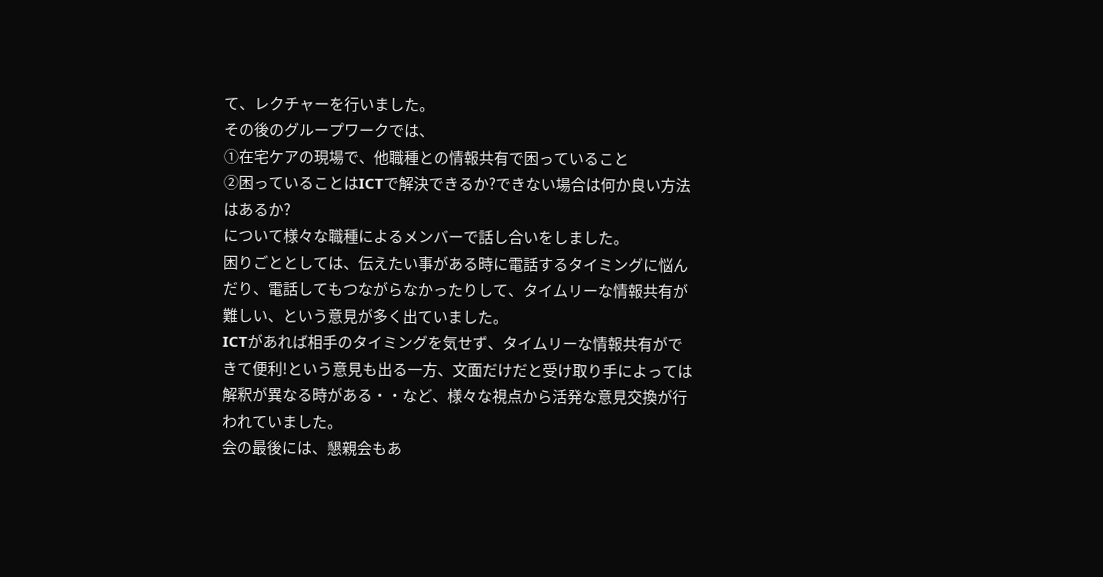て、レクチャーを行いました。
その後のグループワークでは、
①在宅ケアの現場で、他職種との情報共有で困っていること
②困っていることはICTで解決できるか?できない場合は何か良い方法はあるか?
について様々な職種によるメンバーで話し合いをしました。
困りごととしては、伝えたい事がある時に電話するタイミングに悩んだり、電話してもつながらなかったりして、タイムリーな情報共有が難しい、という意見が多く出ていました。
ICTがあれば相手のタイミングを気せず、タイムリーな情報共有ができて便利!という意見も出る一方、文面だけだと受け取り手によっては解釈が異なる時がある・・など、様々な視点から活発な意見交換が行われていました。
会の最後には、懇親会もあ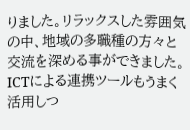りました。リラックスした雰囲気の中、地域の多職種の方々と交流を深める事ができました。
ICTによる連携ツールもうまく活用しつ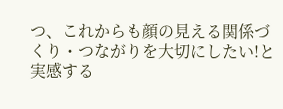つ、これからも顔の見える関係づくり・つながりを大切にしたい!と実感する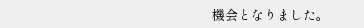機会となりました。